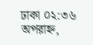ঢাকা ০২:৩৬ অপরাহ্ন,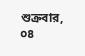শুক্রবার, ০৪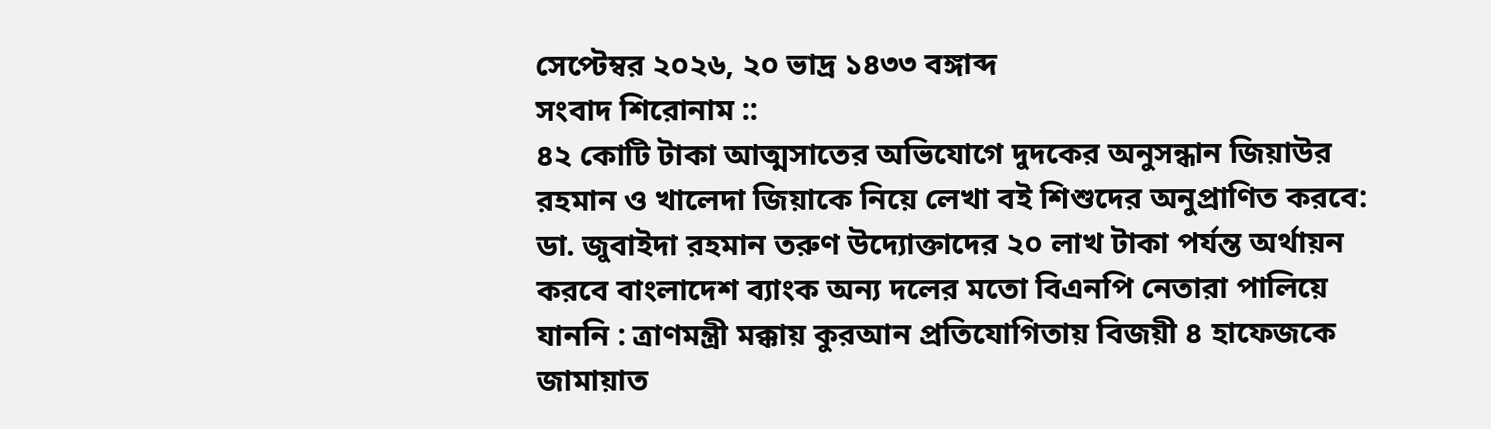সেপ্টেম্বর ২০২৬, ২০ ভাদ্র ১৪৩৩ বঙ্গাব্দ
সংবাদ শিরোনাম ::
৪২ কোটি টাকা আত্মসাতের অভিযোগে দুদকের অনুসন্ধান জিয়াউর রহমান ও খালেদা জিয়াকে নিয়ে লেখা বই শিশুদের অনুপ্রাণিত করবে: ডা. জুবাইদা রহমান তরুণ উদ্যোক্তাদের ২০ লাখ টাকা পর্যন্ত অর্থায়ন করবে বাংলাদেশ ব্যাংক অন্য দলের মতো বিএনপি নেতারা পালিয়ে যাননি : ত্রাণমন্ত্রী মক্কায় কুরআন প্রতিযোগিতায় বিজয়ী ৪ হাফেজকে জামায়াত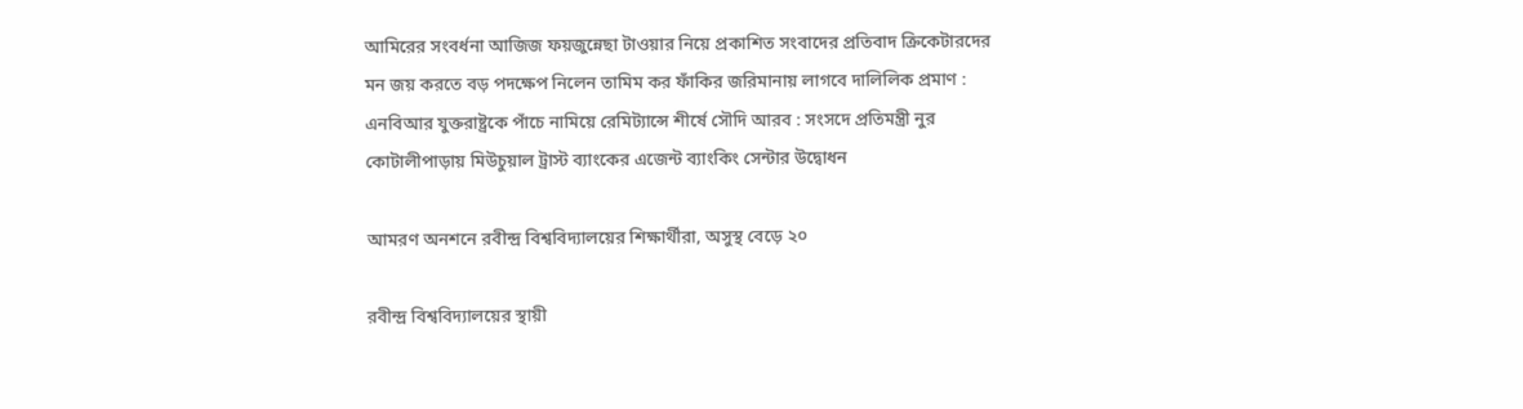আমিরের সংবর্ধনা আজিজ ফয়জুন্নেছা টাওয়ার নিয়ে প্রকাশিত সংবাদের প্রতিবাদ ক্রিকেটারদের মন জয় করতে বড় পদক্ষেপ নিলেন তামিম কর ফাঁকির জরিমানায় লাগবে দালিলিক প্রমাণ : এনবিআর যুক্তরাষ্ট্রকে পাঁচে নামিয়ে রেমিট্যান্সে শীর্ষে সৌদি আরব : সংসদে প্রতিমন্ত্রী নুর কোটালীপাড়ায় মিউচুয়াল ট্রাস্ট ব্যাংকের এজেন্ট ব্যাংকিং সেন্টার উদ্বোধন

আমরণ অনশনে রবীন্দ্র বিশ্ববিদ্যালয়ের শিক্ষার্থীরা, অসুস্থ বেড়ে ২০

রবীন্দ্র বিশ্ববিদ্যালয়ের স্থায়ী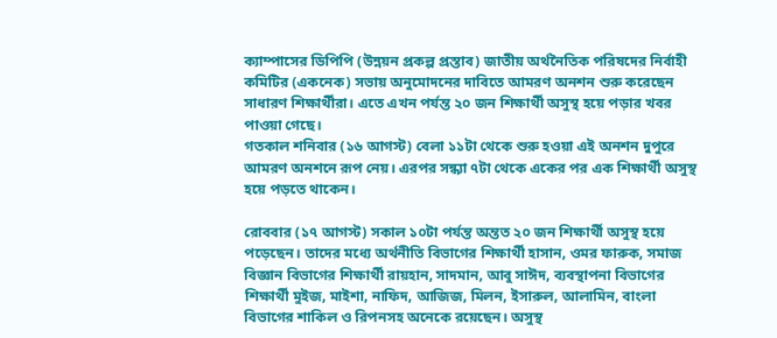ক্যাম্পাসের ডিপিপি (উন্নয়ন প্রকল্প প্রস্তাব) জাতীয় অর্থনৈতিক পরিষদের নির্বাহী কমিটির (একনেক) সভায় অনুমোদনের দাবিতে আমরণ অনশন শুরু করেছেন সাধারণ শিক্ষার্থীরা। এতে এখন পর্যন্ত ২০ জন শিক্ষার্থী অসুস্থ হয়ে পড়ার খবর পাওয়া গেছে।
গতকাল শনিবার (১৬ আগস্ট) বেলা ১১টা থেকে শুরু হওয়া এই অনশন দুপুরে আমরণ অনশনে রূপ নেয়। এরপর সন্ধ্যা ৭টা থেকে একের পর এক শিক্ষার্থী অসুস্থ হয়ে পড়তে থাকেন।

রোববার (১৭ আগস্ট) সকাল ১০টা পর্যন্ত অন্তত ২০ জন শিক্ষার্থী অসুস্থ হয়ে পড়েছেন। তাদের মধ্যে অর্থনীতি বিভাগের শিক্ষার্থী হাসান, ওমর ফারুক, সমাজ বিজ্ঞান বিভাগের শিক্ষার্থী রায়হান, সাদমান, আবু সাঈদ, ব্যবস্থাপনা বিভাগের শিক্ষার্থী মুইজ, মাইশা, নাফিদ, আজিজ, মিলন, ইসারুল, আলামিন, বাংলা বিভাগের শাকিল ও রিপনসহ অনেকে রয়েছেন। অসুস্থ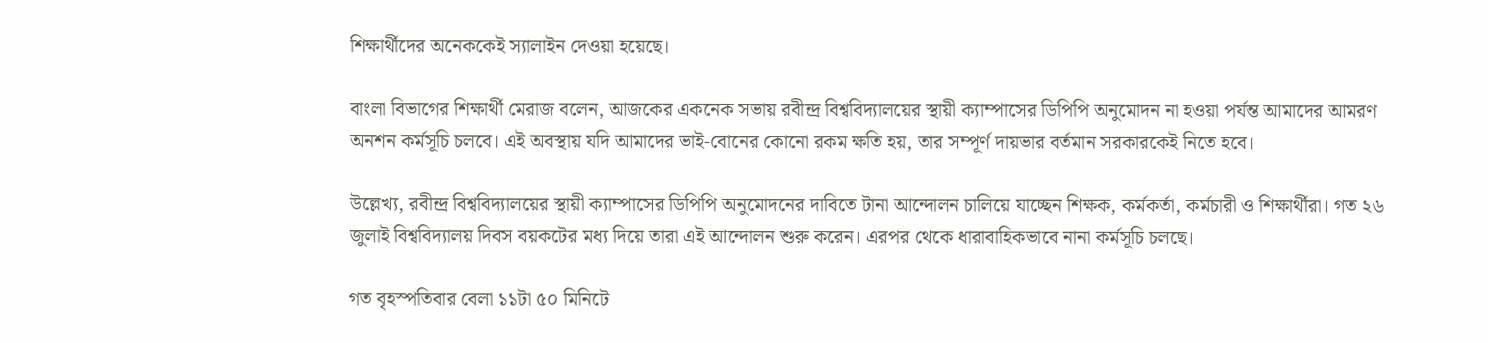শিক্ষার্থীদের অনেককেই স্যালাইন দেওয়া হয়েছে।

বাংলা বিভাগের শিক্ষার্থী মেরাজ বলেন, আজকের একনেক সভায় রবীন্দ্র বিশ্ববিদ্যালয়ের স্থায়ী ক্যাম্পাসের ডিপিপি অনুমোদন না হওয়া পর্যন্ত আমাদের আমরণ অনশন কর্মসূচি চলবে। এই অবস্থায় যদি আমাদের ভাই-বোনের কোনো রকম ক্ষতি হয়, তার সম্পূর্ণ দায়ভার বর্তমান সরকারকেই নিতে হবে।

উল্লেখ্য, রবীন্দ্র বিশ্ববিদ্যালয়ের স্থায়ী ক্যাম্পাসের ডিপিপি অনুমোদনের দাবিতে টানা আন্দোলন চালিয়ে যাচ্ছেন শিক্ষক, কর্মকর্তা, কর্মচারী ও শিক্ষার্থীরা। গত ২৬ জুলাই বিশ্ববিদ্যালয় দিবস বয়কটের মধ্য দিয়ে তারা এই আন্দোলন শুরু করেন। এরপর থেকে ধারাবাহিকভাবে নানা কর্মসূচি চলছে।

গত বৃহস্পতিবার বেলা ১১টা ৫০ মিনিটে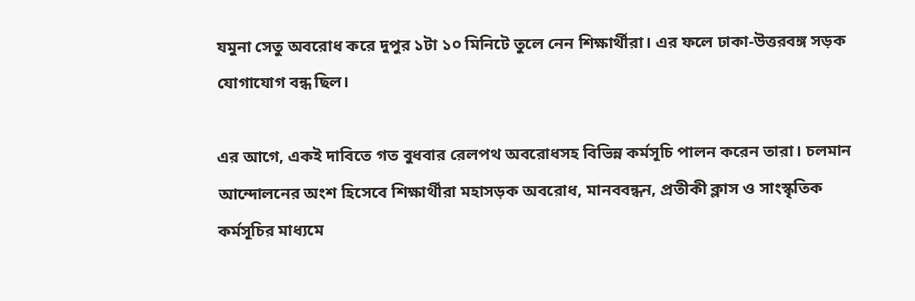যমুনা সেতু অবরোধ করে দুপুর ১টা ১০ মিনিটে তুলে নেন শিক্ষার্থীরা। এর ফলে ঢাকা-উত্তরবঙ্গ সড়ক যোগাযোগ বন্ধ ছিল।

এর আগে, একই দাবিতে গত বুধবার রেলপথ অবরোধসহ বিভিন্ন কর্মসূচি পালন করেন তারা। চলমান আন্দোলনের অংশ হিসেবে শিক্ষার্থীরা মহাসড়ক অবরোধ, মানববন্ধন, প্রতীকী ক্লাস ও সাংস্কৃতিক কর্মসূচির মাধ্যমে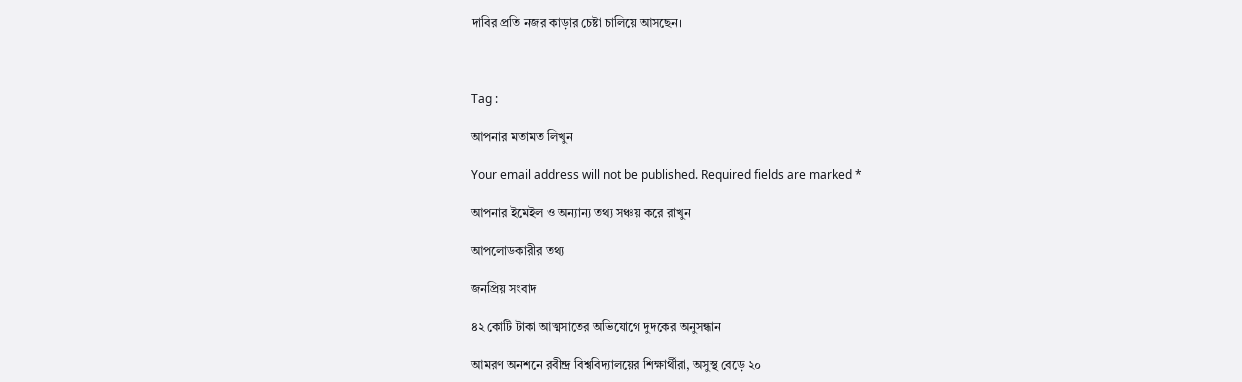দাবির প্রতি নজর কাড়ার চেষ্টা চালিয়ে আসছেন।



Tag :

আপনার মতামত লিখুন

Your email address will not be published. Required fields are marked *

আপনার ইমেইল ও অন্যান্য তথ্য সঞ্চয় করে রাখুন

আপলোডকারীর তথ্য

জনপ্রিয় সংবাদ

৪২ কোটি টাকা আত্মসাতের অভিযোগে দুদকের অনুসন্ধান

আমরণ অনশনে রবীন্দ্র বিশ্ববিদ্যালয়ের শিক্ষার্থীরা, অসুস্থ বেড়ে ২০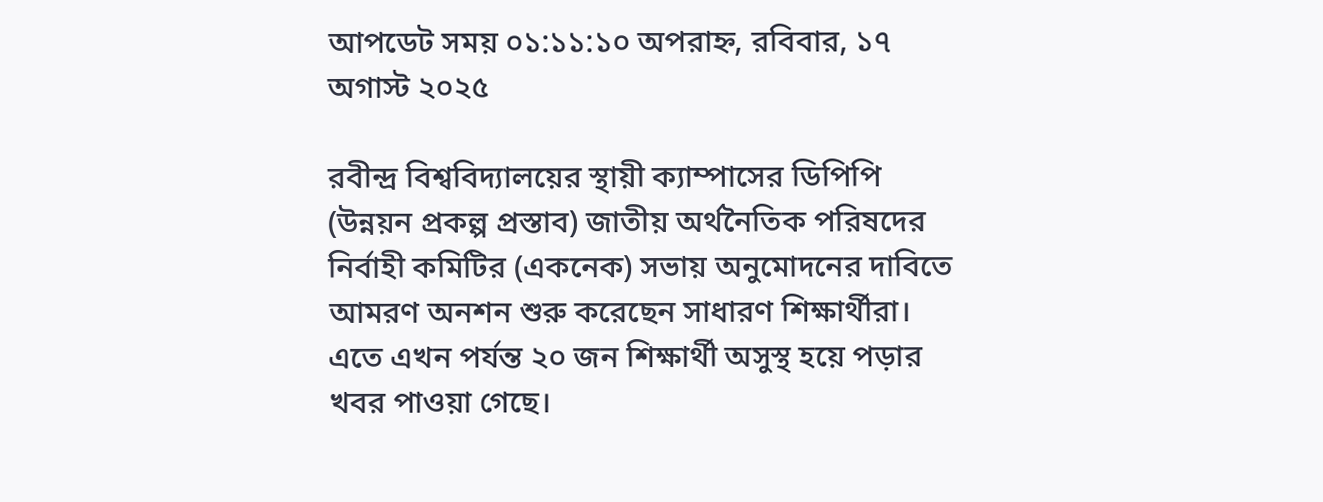আপডেট সময় ০১:১১:১০ অপরাহ্ন, রবিবার, ১৭ অগাস্ট ২০২৫

রবীন্দ্র বিশ্ববিদ্যালয়ের স্থায়ী ক্যাম্পাসের ডিপিপি (উন্নয়ন প্রকল্প প্রস্তাব) জাতীয় অর্থনৈতিক পরিষদের নির্বাহী কমিটির (একনেক) সভায় অনুমোদনের দাবিতে আমরণ অনশন শুরু করেছেন সাধারণ শিক্ষার্থীরা। এতে এখন পর্যন্ত ২০ জন শিক্ষার্থী অসুস্থ হয়ে পড়ার খবর পাওয়া গেছে।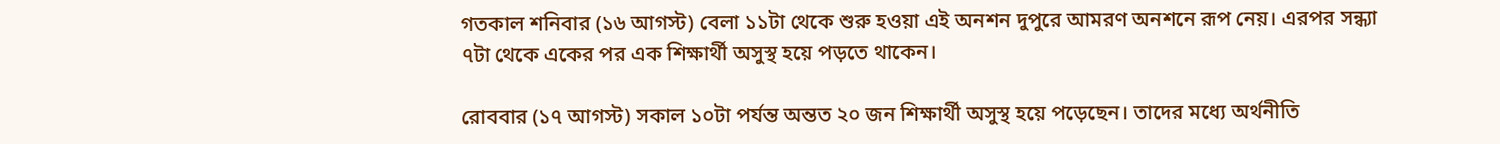গতকাল শনিবার (১৬ আগস্ট) বেলা ১১টা থেকে শুরু হওয়া এই অনশন দুপুরে আমরণ অনশনে রূপ নেয়। এরপর সন্ধ্যা ৭টা থেকে একের পর এক শিক্ষার্থী অসুস্থ হয়ে পড়তে থাকেন।

রোববার (১৭ আগস্ট) সকাল ১০টা পর্যন্ত অন্তত ২০ জন শিক্ষার্থী অসুস্থ হয়ে পড়েছেন। তাদের মধ্যে অর্থনীতি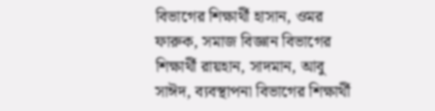বিভাগের শিক্ষার্থী হাসান, ওমর ফারুক, সমাজ বিজ্ঞান বিভাগের শিক্ষার্থী রায়হান, সাদমান, আবু সাঈদ, ব্যবস্থাপনা বিভাগের শিক্ষার্থী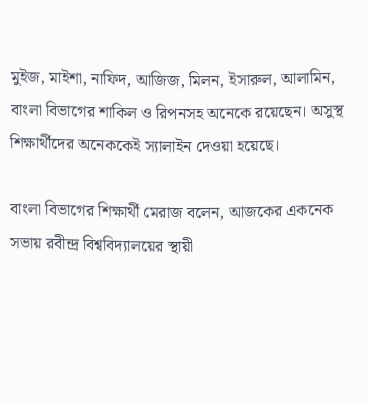মুইজ, মাইশা, নাফিদ, আজিজ, মিলন, ইসারুল, আলামিন, বাংলা বিভাগের শাকিল ও রিপনসহ অনেকে রয়েছেন। অসুস্থ শিক্ষার্থীদের অনেককেই স্যালাইন দেওয়া হয়েছে।

বাংলা বিভাগের শিক্ষার্থী মেরাজ বলেন, আজকের একনেক সভায় রবীন্দ্র বিশ্ববিদ্যালয়ের স্থায়ী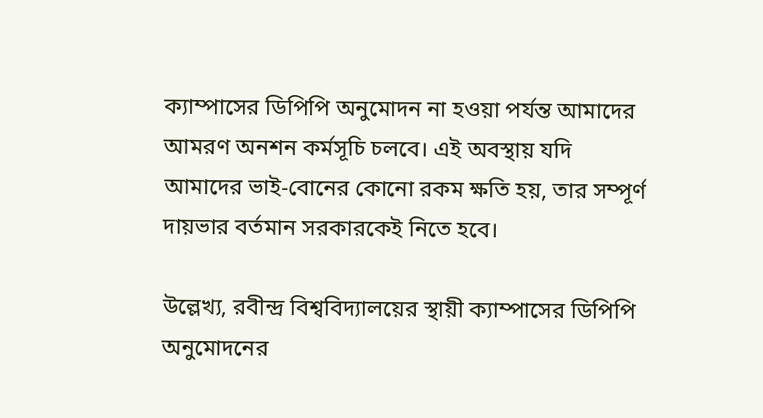ক্যাম্পাসের ডিপিপি অনুমোদন না হওয়া পর্যন্ত আমাদের আমরণ অনশন কর্মসূচি চলবে। এই অবস্থায় যদি আমাদের ভাই-বোনের কোনো রকম ক্ষতি হয়, তার সম্পূর্ণ দায়ভার বর্তমান সরকারকেই নিতে হবে।

উল্লেখ্য, রবীন্দ্র বিশ্ববিদ্যালয়ের স্থায়ী ক্যাম্পাসের ডিপিপি অনুমোদনের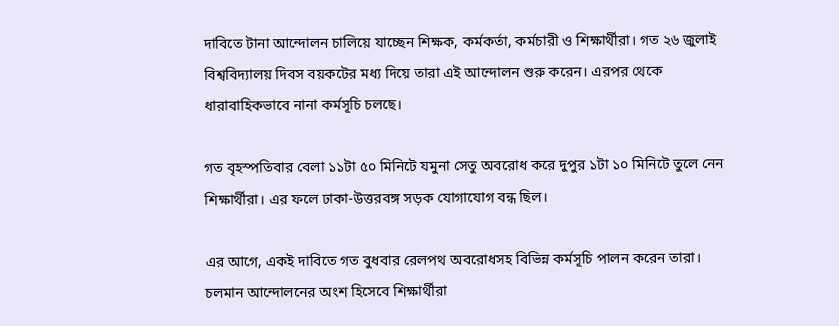দাবিতে টানা আন্দোলন চালিয়ে যাচ্ছেন শিক্ষক, কর্মকর্তা, কর্মচারী ও শিক্ষার্থীরা। গত ২৬ জুলাই বিশ্ববিদ্যালয় দিবস বয়কটের মধ্য দিয়ে তারা এই আন্দোলন শুরু করেন। এরপর থেকে ধারাবাহিকভাবে নানা কর্মসূচি চলছে।

গত বৃহস্পতিবার বেলা ১১টা ৫০ মিনিটে যমুনা সেতু অবরোধ করে দুপুর ১টা ১০ মিনিটে তুলে নেন শিক্ষার্থীরা। এর ফলে ঢাকা-উত্তরবঙ্গ সড়ক যোগাযোগ বন্ধ ছিল।

এর আগে, একই দাবিতে গত বুধবার রেলপথ অবরোধসহ বিভিন্ন কর্মসূচি পালন করেন তারা। চলমান আন্দোলনের অংশ হিসেবে শিক্ষার্থীরা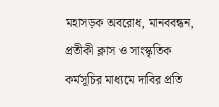মহাসড়ক অবরোধ, মানববন্ধন, প্রতীকী ক্লাস ও সাংস্কৃতিক কর্মসূচির মাধ্যমে দাবির প্রতি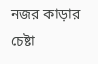নজর কাড়ার চেষ্টা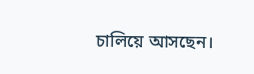চালিয়ে আসছেন।